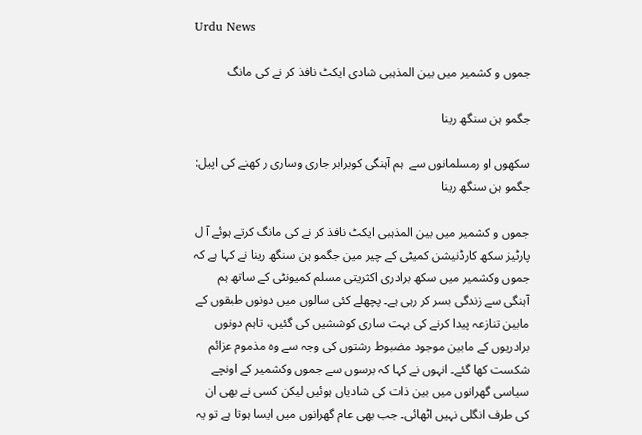Urdu News

جموں و کشمیر میں بین المذہبی شادی ایکٹ نافذ کر نے کی مانگ

جگمو ہن سنگھ رینا

سکھوں او رمسلمانوں سے  ہم آہنگی کوبرابر جاری وساری ر کھنے کی اپیل:  جگمو ہن سنگھ رینا

جموں و کشمیر میں بین المذہبی ایکٹ نافذ کر نے کی مانگ کرتے ہوئے آ ل پارٹیز سکھ کارڈنیشن کمیٹی کے چیر مین جگمو ہن سنگھ رینا نے کہا ہے کہ جموں وکشمیر میں سکھ برادری اکثریتی مسلم کمیونٹی کے ساتھ ہم آہنگی سے زندگی بسر کر رہی ہے۔ پچھلے کئی سالوں میں دونوں طبقوں کے مابین تنازعہ پیدا کرنے کی بہت ساری کوششیں کی گئیں، تاہم دونوں برادریوں کے مابین موجود مضبوط رشتوں کی وجہ سے وہ مذموم عزائم شکست کھا گئے۔ انہوں نے کہا کہ برسوں سے جموں وکشمیر کے اونچے سیاسی گھرانوں میں بین ذات کی شادیاں ہوئیں لیکن کسی نے بھی ان کی طرف انگلی نہیں اٹھائی۔ جب بھی عام گھرانوں میں ایسا ہوتا ہے تو یہ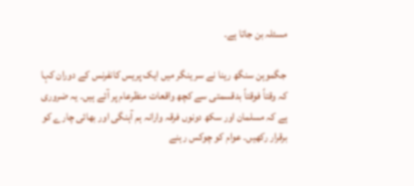مسئلہ بن جاتا ہے۔

 جگموہن سنگھ رینا نے سر ینگر میں ایک پریس کانفرنس کے دوران کہا کہ وقتاً فوقتاً بدقسمتی سے کچھ واقعات منظرعام پر آئے ہیں۔ یہ ضروری ہے کہ مسلمان اور سکھ دونوں فرقہ وارانہ ہم آہنگی اور بھائی چارے کو برقرار رکھیں۔ عوام کو چوکس رہنے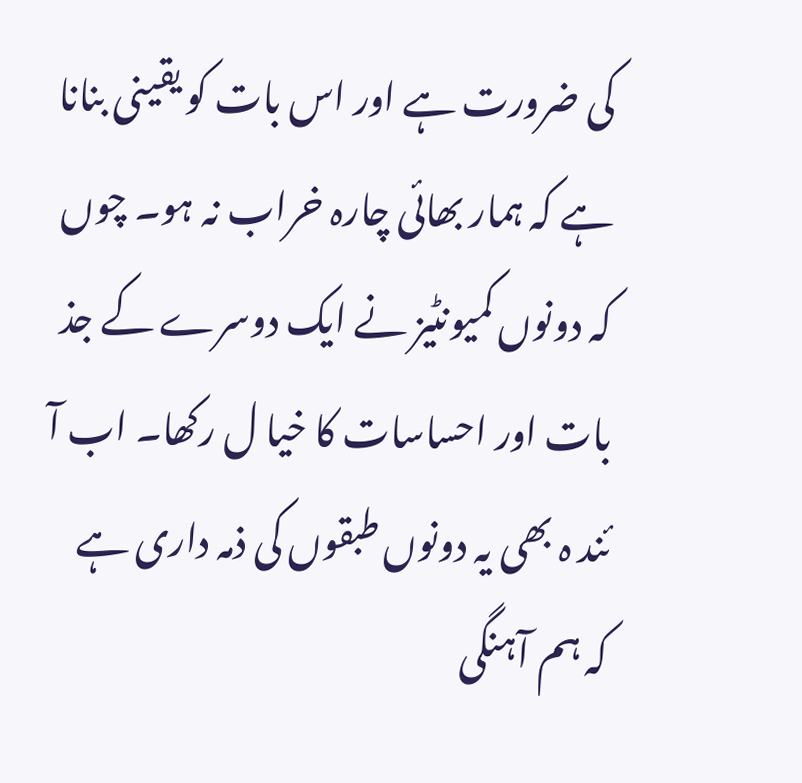کی ضرورت ہے اور اس بات کو یقینی بنانا ہے کہ ہمار بھائی چارہ خراب نہ ہو۔ چوں کہ دونوں کمیونٹیز نے ایک دوسرے کے جذ بات اور احساسات کا خیا ل رکھا۔ اب آ ئند ہ بھی یہ دونوں طبقوں کی ذمہ داری ہے کہ ہم آہنگی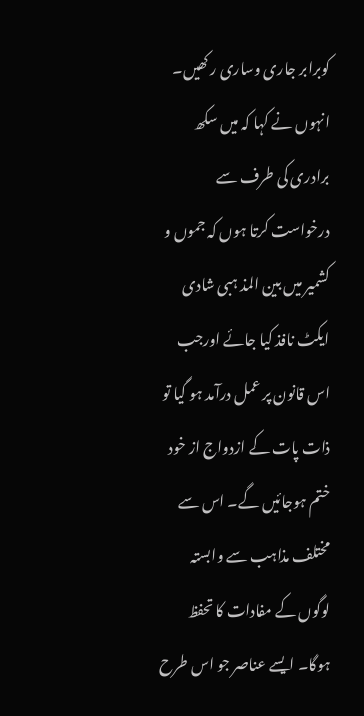کوبرابر جاری وساری ر کھیں۔ انہوں نے کہا کہ میں سکھ برادری کی طرف سے درخواست کرتا ہوں کہ جموں و کشمیر میں بین المذ ہبی شادی ایکٹ نافذ کیا جائے اورجب اس قانون پر عمل درآمد ہو گیا تو ذات پات کے ازدواج از خود ختم ہوجائیں گے۔ اس سے مختلف مذاہب سے وابستہ لوگوں کے مفادات کا تحفظ ہوگا۔ ایسے عناصر جو اس طرح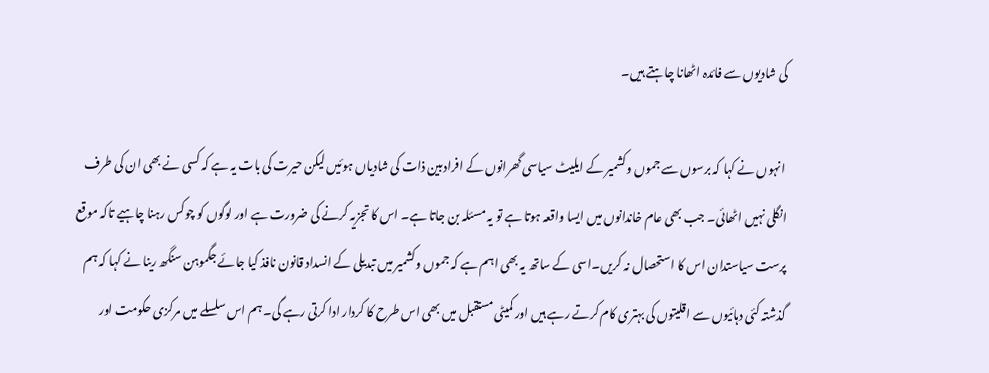کی شادیوں سے فائدہ اٹھانا چاہتے ہیں۔

 انہوں نے کہا کہ برسوں سے جموں وکشمیر کے ایلیٹ سیاسی گھرانوں کے افرادبین ذات کی شادیاں ہوئیں لیکن حیرت کی بات یہ ہے کہ کسی نے بھی ان کی طرف انگلی نہیں اٹھائی۔ جب بھی عام خاندانوں میں ایسا واقعہ ہوتا ہے تو یہ مسئلہ بن جاتا ہے۔ اس کا تجزیہ کرنے کی ضرورت ہے اور لوگوں کو چوکس رہنا چاہیے تاکہ موقع پرست سیاستدان اس کا استحصال نہ کریں۔اسی کے ساتھ یہ بھی اہم ہے کہ جموں وکشمیر میں تبدیلی کے انسداد قانون نافذ کیا جائے جگموہن سنگھ رینا نے کہا کہ ہم گذشتہ کئی دہائیوں سے اقلیتوں کی بہتری کام کرتے رہے ہیں اور کمیٹی مستقبل میں بھی اس طرح کا کردار ادا کرتی رہے گی۔ ہم اس سلسلے میں مرکزی حکومت اور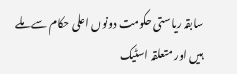سابقہ ریاستی حکومت دونوں اعلی حکام سے ملے ہیں اور متعلقہ اسٹیک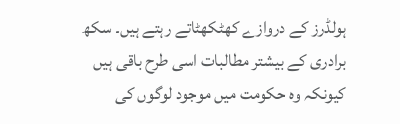ہولڈرز کے دروازے کھٹکھٹاتے رہتے ہیں۔ سکھ برادری کے بیشتر مطالبات اسی طرح باقی ہیں کیونکہ وہ حکومت میں موجود لوگوں کی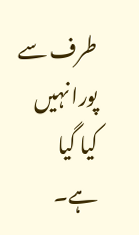طرف سے پورا نہیں کیا گیا ہے۔